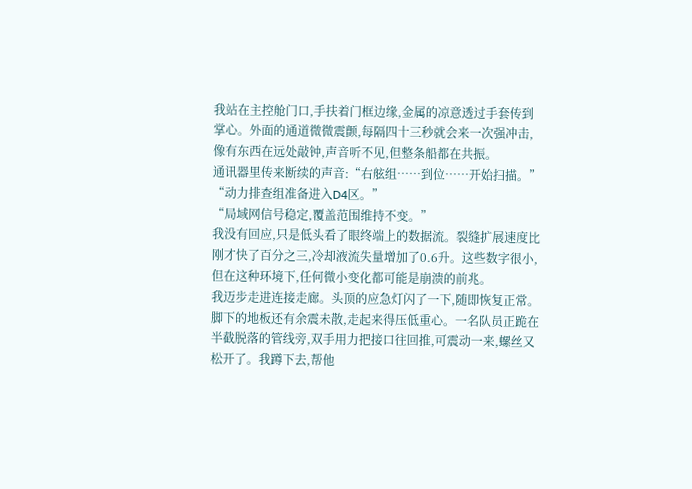我站在主控舱门口,手扶着门框边缘,金属的凉意透过手套传到掌心。外面的通道微微震颤,每隔四十三秒就会来一次强冲击,像有东西在远处敲钟,声音听不见,但整条船都在共振。
通讯器里传来断续的声音:“右舷组……到位……开始扫描。”
“动力排查组准备进入D4区。”
“局域网信号稳定,覆盖范围维持不变。”
我没有回应,只是低头看了眼终端上的数据流。裂缝扩展速度比刚才快了百分之三,冷却液流失量增加了0.6升。这些数字很小,但在这种环境下,任何微小变化都可能是崩溃的前兆。
我迈步走进连接走廊。头顶的应急灯闪了一下,随即恢复正常。脚下的地板还有余震未散,走起来得压低重心。一名队员正跪在半截脱落的管线旁,双手用力把接口往回推,可震动一来,螺丝又松开了。我蹲下去,帮他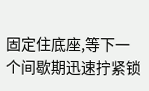固定住底座,等下一个间歇期迅速拧紧锁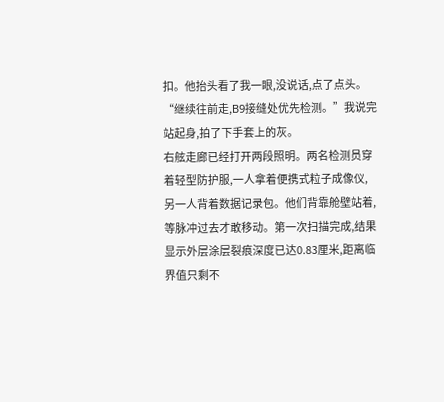扣。他抬头看了我一眼,没说话,点了点头。
“继续往前走,B9接缝处优先检测。”我说完站起身,拍了下手套上的灰。
右舷走廊已经打开两段照明。两名检测员穿着轻型防护服,一人拿着便携式粒子成像仪,另一人背着数据记录包。他们背靠舱壁站着,等脉冲过去才敢移动。第一次扫描完成,结果显示外层涂层裂痕深度已达0.83厘米,距离临界值只剩不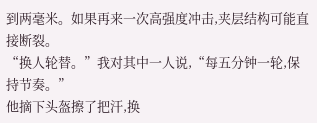到两毫米。如果再来一次高强度冲击,夹层结构可能直接断裂。
“换人轮替。”我对其中一人说,“每五分钟一轮,保持节奏。”
他摘下头盔擦了把汗,换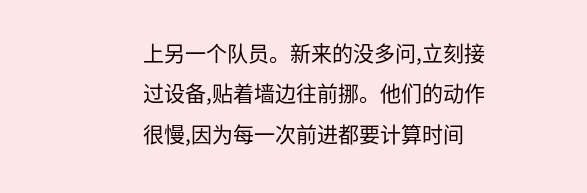上另一个队员。新来的没多问,立刻接过设备,贴着墙边往前挪。他们的动作很慢,因为每一次前进都要计算时间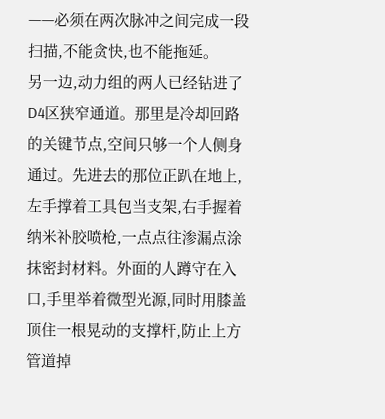——必须在两次脉冲之间完成一段扫描,不能贪快,也不能拖延。
另一边,动力组的两人已经钻进了D4区狭窄通道。那里是冷却回路的关键节点,空间只够一个人侧身通过。先进去的那位正趴在地上,左手撑着工具包当支架,右手握着纳米补胶喷枪,一点点往渗漏点涂抹密封材料。外面的人蹲守在入口,手里举着微型光源,同时用膝盖顶住一根晃动的支撑杆,防止上方管道掉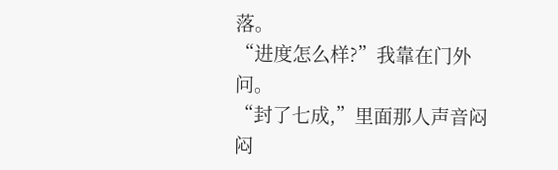落。
“进度怎么样?”我靠在门外问。
“封了七成,”里面那人声音闷闷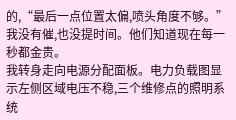的,“最后一点位置太偏,喷头角度不够。”
我没有催,也没提时间。他们知道现在每一秒都金贵。
我转身走向电源分配面板。电力负载图显示左侧区域电压不稳,三个维修点的照明系统